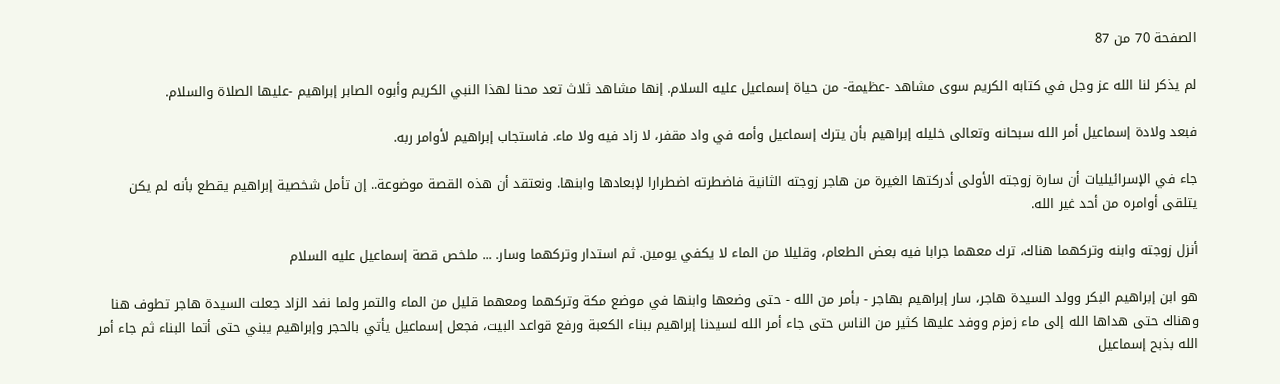الصفحة 70 من 87

لم يذكر لنا الله عز وجل في كتابه الكريم سوى مشاهد -عظيمة- من حياة إسماعيل عليه السلام. إنها مشاهد ثلاث تعد محنا لهذا النبي الكريم وأبوه الصابر إبراهيم -عليها الصلاة والسلام.

فبعد ولادة إسماعيل أمر الله سبحانه وتعالى خليله إبراهيم بأن يترك إسماعيل وأمه في واد مقفر، لا زاد فيه ولا ماء. فاستجاب إبراهيم لأوامر ربه.

جاء في الإسرائيليات أن سارة زوجته الأولى أدركتها الغيرة من هاجر زوجته الثانية فاضطرته اضطرارا لإبعادها وابنها. ونعتقد أن هذه القصة موضوعة.. إن تأمل شخصية إبراهيم يقطع بأنه لم يكن يتلقى أوامره من أحد غير الله.

أنزل زوجته وابنه وتركهما هناك، ترك معهما جرابا فيه بعض الطعام، وقليلا من الماء لا يكفي يومين. ثم استدار وتركهما وسار. ... ملخص قصة إسماعيل عليه السلام

هو ابن إبراهيم البكر وولد السيدة هاجر، سار إبراهيم بهاجر - بأمر من الله - حتى وضعها وابنها في موضع مكة وتركهما ومعهما قليل من الماء والتمر ولما نفد الزاد جعلت السيدة هاجر تطوف هنا وهناك حتى هداها الله إلى ماء زمزم ووفد عليها كثير من الناس حتى جاء أمر الله لسيدنا إبراهيم ببناء الكعبة ورفع قواعد البيت، فجعل إسماعيل يأتي بالحجر وإبراهيم يبني حتى أتما البناء ثم جاء أمر الله بذبح إسماعيل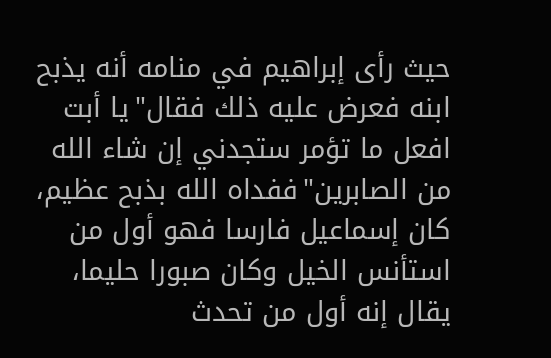حيث رأى إبراهيم في منامه أنه يذبح ابنه فعرض عليه ذلك فقال"يا أبت افعل ما تؤمر ستجدني إن شاء الله من الصابرين"ففداه الله بذبح عظيم، كان إسماعيل فارسا فهو أول من استأنس الخيل وكان صبورا حليما، يقال إنه أول من تحدث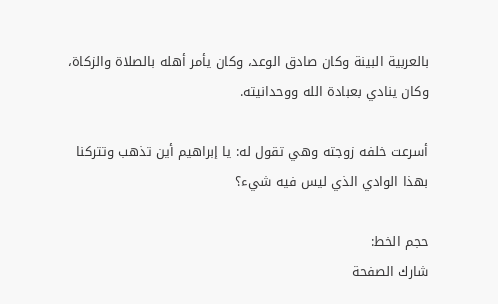بالعربية البينة وكان صادق الوعد، وكان يأمر أهله بالصلاة والزكاة، وكان ينادي بعبادة الله ووحدانيته.

أسرعت خلفه زوجته وهي تقول له: يا إبراهيم أين تذهب وتتركنا بهذا الوادي الذي ليس فيه شيء؟

حجم الخط:
شارك الصفحة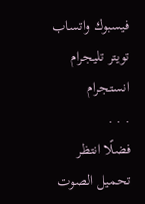فيسبوك واتساب تويتر تليجرام انستجرام
. . .
فضلًا انتظر تحميل الصوت